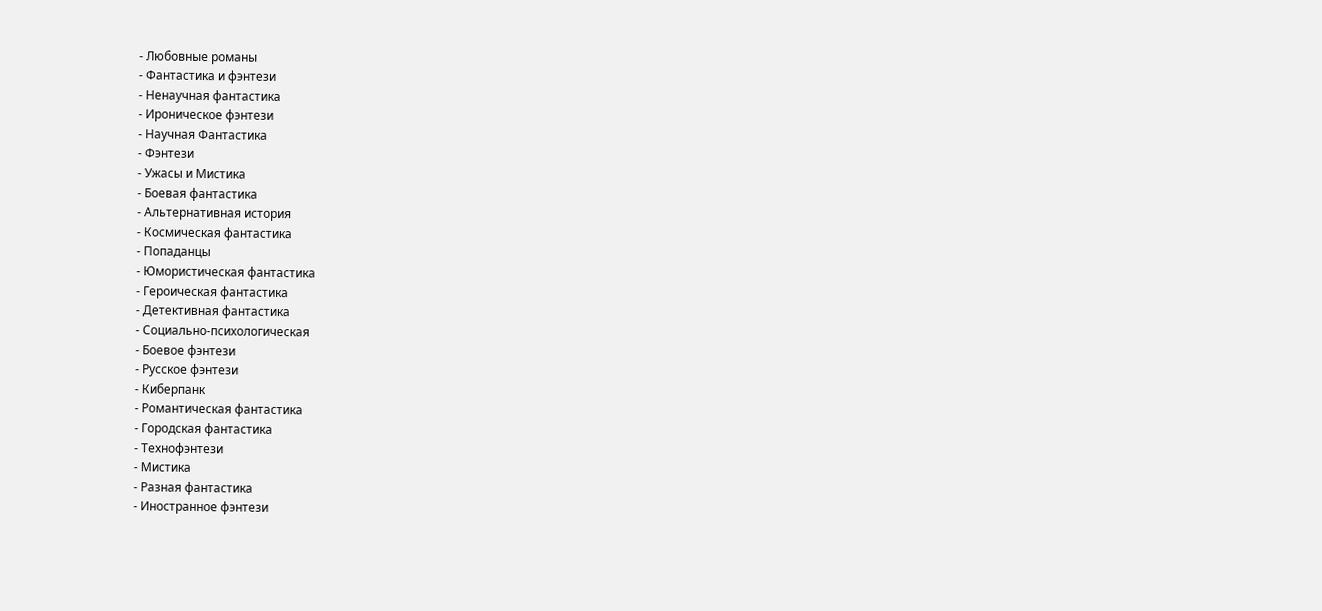- Любовные романы
- Фантастика и фэнтези
- Ненаучная фантастика
- Ироническое фэнтези
- Научная Фантастика
- Фэнтези
- Ужасы и Мистика
- Боевая фантастика
- Альтернативная история
- Космическая фантастика
- Попаданцы
- Юмористическая фантастика
- Героическая фантастика
- Детективная фантастика
- Социально-психологическая
- Боевое фэнтези
- Русское фэнтези
- Киберпанк
- Романтическая фантастика
- Городская фантастика
- Технофэнтези
- Мистика
- Разная фантастика
- Иностранное фэнтези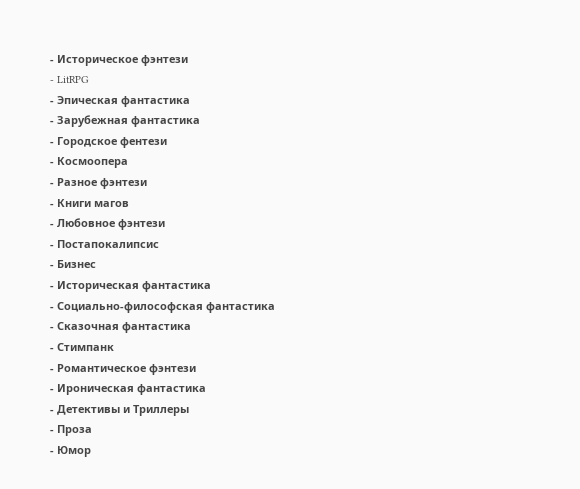- Историческое фэнтези
- LitRPG
- Эпическая фантастика
- Зарубежная фантастика
- Городское фентези
- Космоопера
- Разное фэнтези
- Книги магов
- Любовное фэнтези
- Постапокалипсис
- Бизнес
- Историческая фантастика
- Социально-философская фантастика
- Сказочная фантастика
- Стимпанк
- Романтическое фэнтези
- Ироническая фантастика
- Детективы и Триллеры
- Проза
- Юмор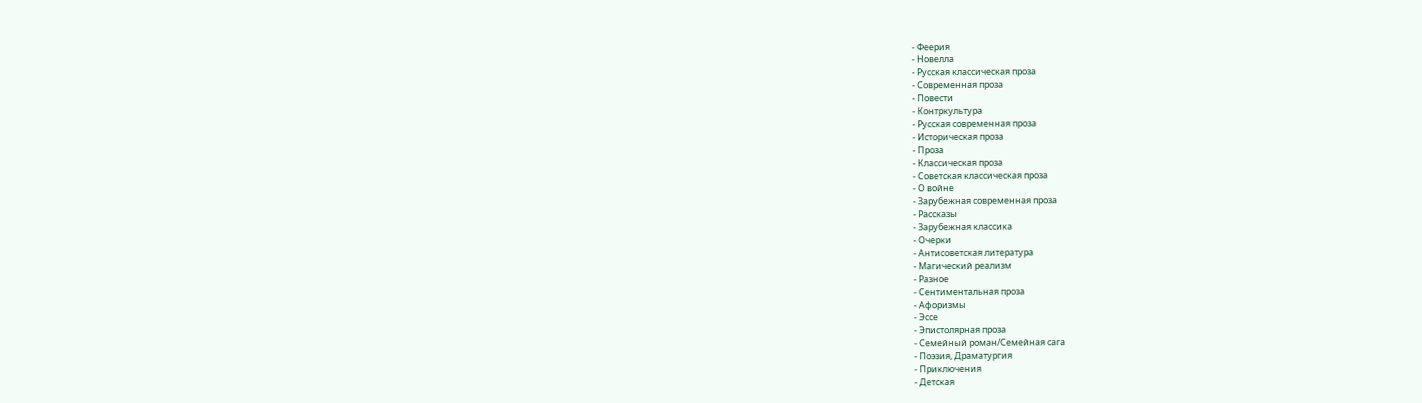- Феерия
- Новелла
- Русская классическая проза
- Современная проза
- Повести
- Контркультура
- Русская современная проза
- Историческая проза
- Проза
- Классическая проза
- Советская классическая проза
- О войне
- Зарубежная современная проза
- Рассказы
- Зарубежная классика
- Очерки
- Антисоветская литература
- Магический реализм
- Разное
- Сентиментальная проза
- Афоризмы
- Эссе
- Эпистолярная проза
- Семейный роман/Семейная сага
- Поэзия, Драматургия
- Приключения
- Детская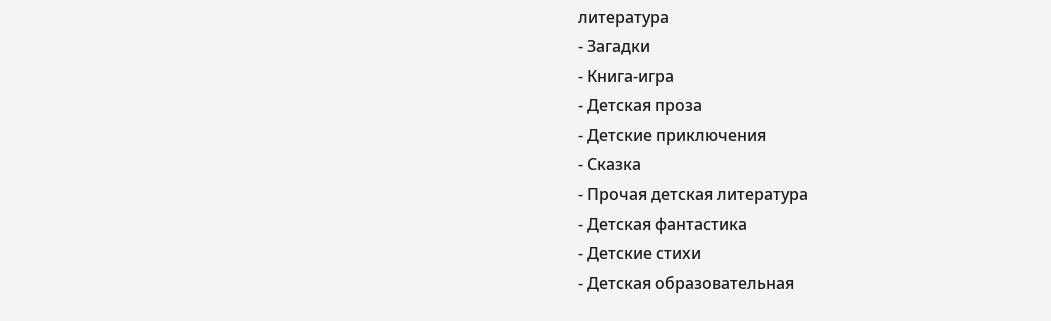литература
- Загадки
- Книга-игра
- Детская проза
- Детские приключения
- Сказка
- Прочая детская литература
- Детская фантастика
- Детские стихи
- Детская образовательная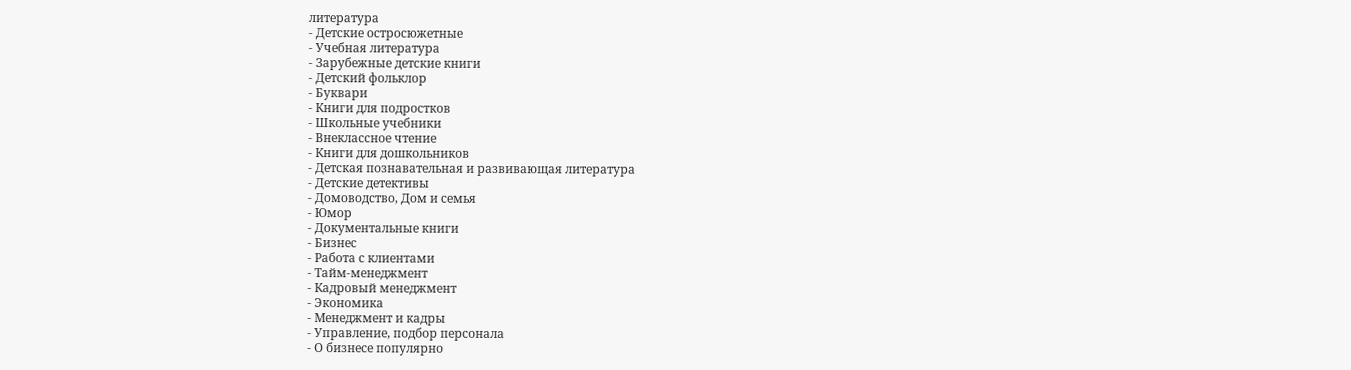литература
- Детские остросюжетные
- Учебная литература
- Зарубежные детские книги
- Детский фольклор
- Буквари
- Книги для подростков
- Школьные учебники
- Внеклассное чтение
- Книги для дошкольников
- Детская познавательная и развивающая литература
- Детские детективы
- Домоводство, Дом и семья
- Юмор
- Документальные книги
- Бизнес
- Работа с клиентами
- Тайм-менеджмент
- Кадровый менеджмент
- Экономика
- Менеджмент и кадры
- Управление, подбор персонала
- О бизнесе популярно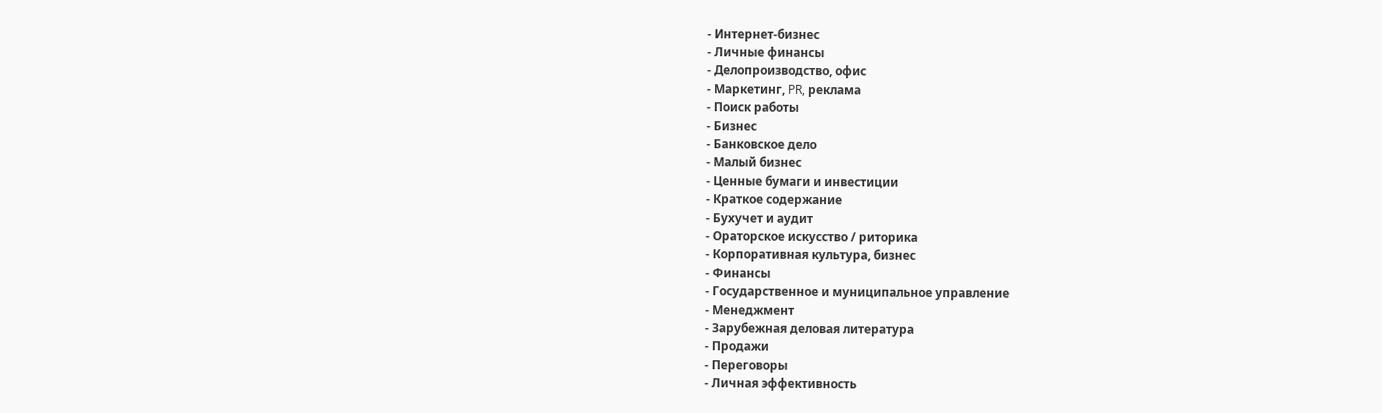- Интернет-бизнес
- Личные финансы
- Делопроизводство, офис
- Маркетинг, PR, реклама
- Поиск работы
- Бизнес
- Банковское дело
- Малый бизнес
- Ценные бумаги и инвестиции
- Краткое содержание
- Бухучет и аудит
- Ораторское искусство / риторика
- Корпоративная культура, бизнес
- Финансы
- Государственное и муниципальное управление
- Менеджмент
- Зарубежная деловая литература
- Продажи
- Переговоры
- Личная эффективность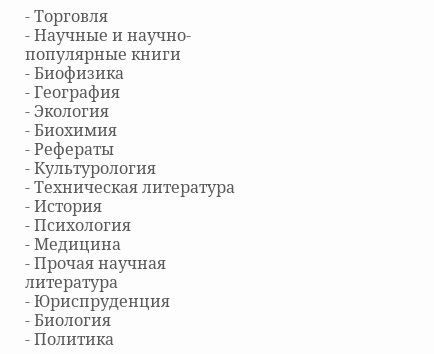- Торговля
- Научные и научно-популярные книги
- Биофизика
- География
- Экология
- Биохимия
- Рефераты
- Культурология
- Техническая литература
- История
- Психология
- Медицина
- Прочая научная литература
- Юриспруденция
- Биология
- Политика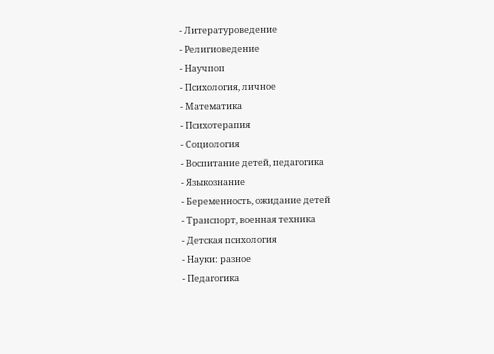- Литературоведение
- Религиоведение
- Научпоп
- Психология, личное
- Математика
- Психотерапия
- Социология
- Воспитание детей, педагогика
- Языкознание
- Беременность, ожидание детей
- Транспорт, военная техника
- Детская психология
- Науки: разное
- Педагогика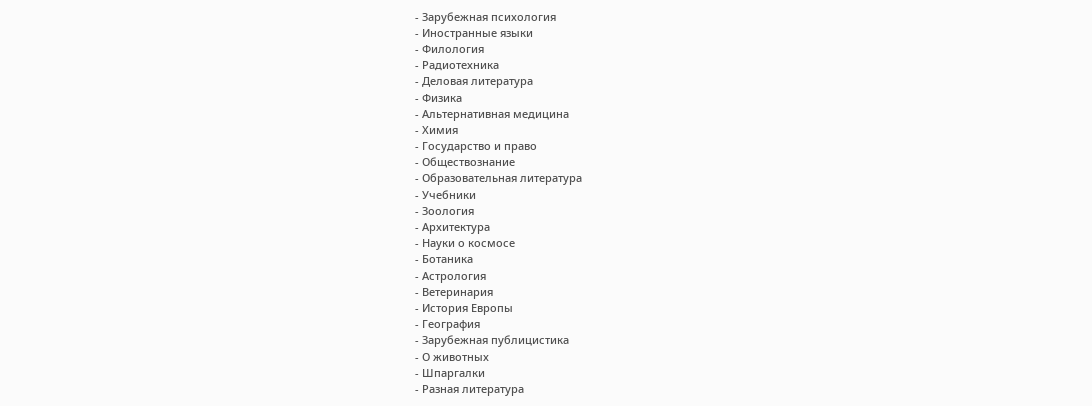- Зарубежная психология
- Иностранные языки
- Филология
- Радиотехника
- Деловая литература
- Физика
- Альтернативная медицина
- Химия
- Государство и право
- Обществознание
- Образовательная литература
- Учебники
- Зоология
- Архитектура
- Науки о космосе
- Ботаника
- Астрология
- Ветеринария
- История Европы
- География
- Зарубежная публицистика
- О животных
- Шпаргалки
- Разная литература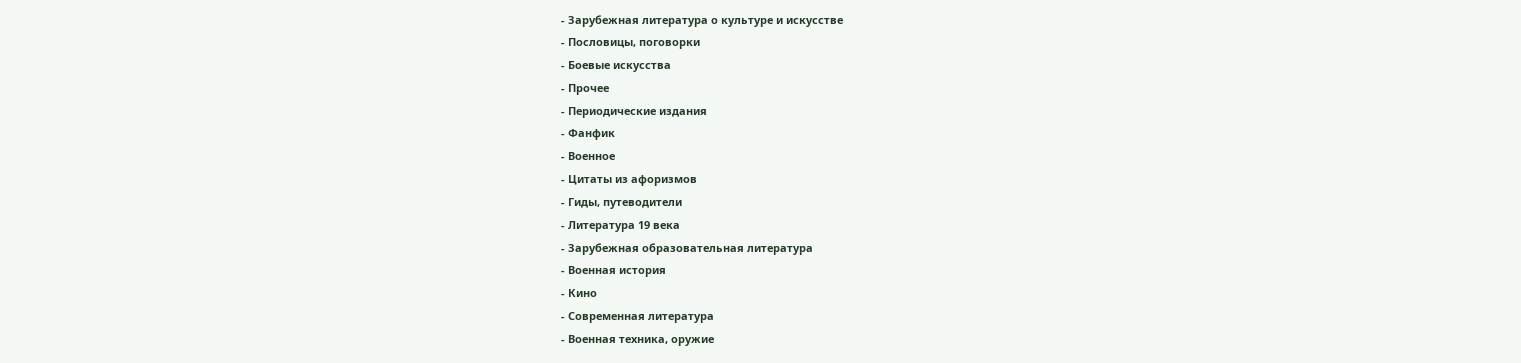- Зарубежная литература о культуре и искусстве
- Пословицы, поговорки
- Боевые искусства
- Прочее
- Периодические издания
- Фанфик
- Военное
- Цитаты из афоризмов
- Гиды, путеводители
- Литература 19 века
- Зарубежная образовательная литература
- Военная история
- Кино
- Современная литература
- Военная техника, оружие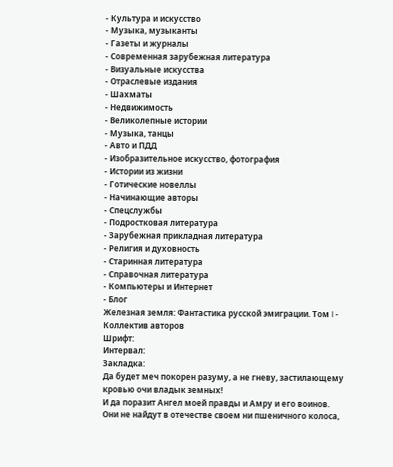- Культура и искусство
- Музыка, музыканты
- Газеты и журналы
- Современная зарубежная литература
- Визуальные искусства
- Отраслевые издания
- Шахматы
- Недвижимость
- Великолепные истории
- Музыка, танцы
- Авто и ПДД
- Изобразительное искусство, фотография
- Истории из жизни
- Готические новеллы
- Начинающие авторы
- Спецслужбы
- Подростковая литература
- Зарубежная прикладная литература
- Религия и духовность
- Старинная литература
- Справочная литература
- Компьютеры и Интернет
- Блог
Железная земля: Фантастика русской эмиграции. Том I - Коллектив авторов
Шрифт:
Интервал:
Закладка:
Да будет меч покорен разуму, а не гневу, застилающему кровью очи владык земных!
И да поразит Ангел моей правды и Амру и его воинов.
Они не найдут в отечестве своем ни пшеничного колоса,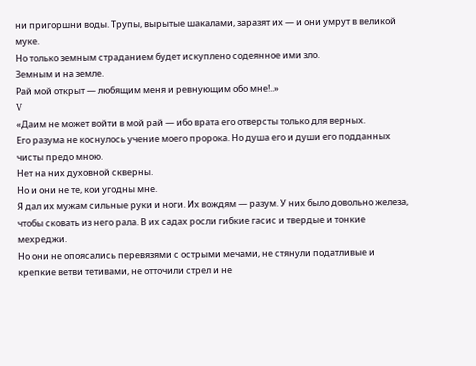ни пригоршни воды. Трупы, вырытые шакалами, заразят их — и они умрут в великой муке.
Но только земным страданием будет искуплено содеянное ими зло.
Земным и на земле.
Рай мой открыт — любящим меня и ревнующим обо мне!..»
V
«Даим не может войти в мой рай — ибо врата его отверсты только для верных.
Его разума не коснулось учение моего пророка. Но душа его и души его подданных чисты предо мною.
Нет на них духовной скверны.
Но и они не те, кои угодны мне.
Я дал их мужам сильные руки и ноги. Их вождям — разум. У них было довольно железа, чтобы сковать из него рала. В их садах росли гибкие гасис и твердые и тонкие мехреджи.
Но они не опоясались перевязями с острыми мечами, не стянули податливые и крепкие ветви тетивами, не отточили стрел и не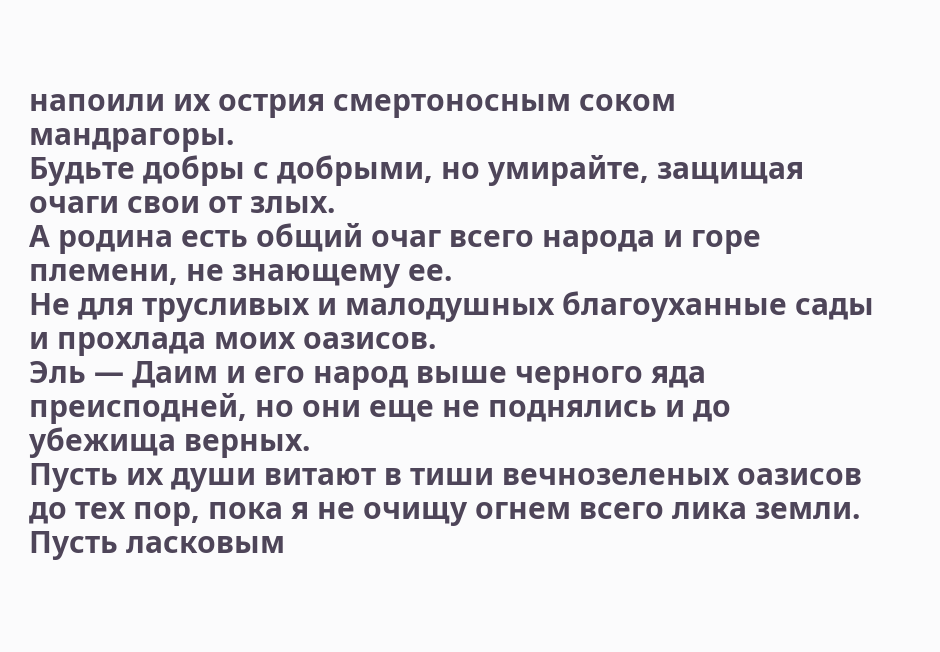напоили их острия смертоносным соком мандрагоры.
Будьте добры с добрыми, но умирайте, защищая очаги свои от злых.
А родина есть общий очаг всего народа и горе племени, не знающему ее.
Не для трусливых и малодушных благоуханные сады и прохлада моих оазисов.
Эль — Даим и его народ выше черного яда преисподней, но они еще не поднялись и до убежища верных.
Пусть их души витают в тиши вечнозеленых оазисов до тех пор, пока я не очищу огнем всего лика земли.
Пусть ласковым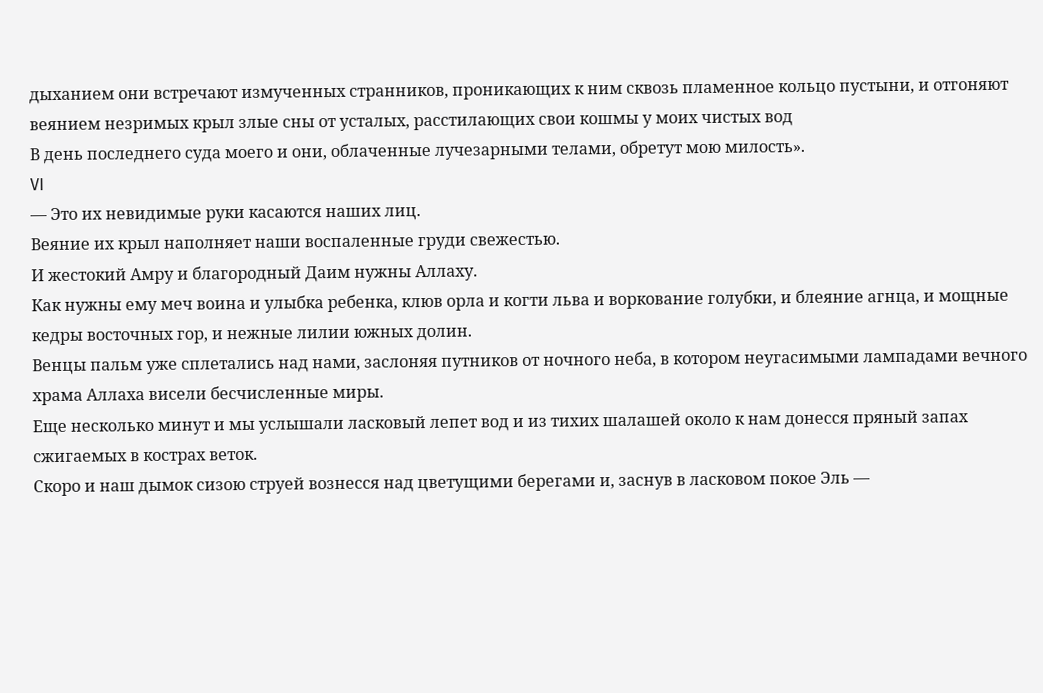дыханием они встречают измученных странников, проникающих к ним сквозь пламенное кольцо пустыни, и отгоняют веянием незримых крыл злые сны от усталых, расстилающих свои кошмы у моих чистых вод
В день последнего суда моего и они, облаченные лучезарными телами, обретут мою милость».
VI
— Это их невидимые руки касаются наших лиц.
Веяние их крыл наполняет наши воспаленные груди свежестью.
И жестокий Амру и благородный Даим нужны Аллаху.
Как нужны ему меч воина и улыбка ребенка, клюв орла и когти льва и воркование голубки, и блеяние агнца, и мощные кедры восточных гор, и нежные лилии южных долин.
Венцы пальм уже сплетались над нами, заслоняя путников от ночного неба, в котором неугасимыми лампадами вечного храма Аллаха висели бесчисленные миры.
Еще несколько минут и мы услышали ласковый лепет вод и из тихих шалашей около к нам донесся пряный запах сжигаемых в кострах веток.
Скоро и наш дымок сизою струей вознесся над цветущими берегами и, заснув в ласковом покое Эль —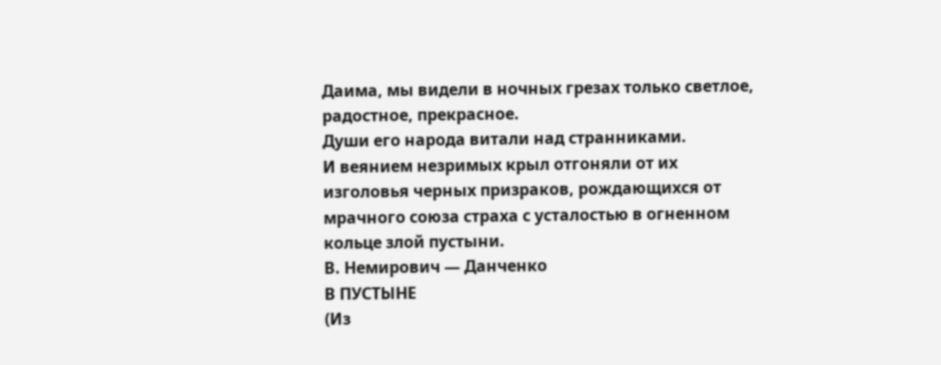Даима, мы видели в ночных грезах только светлое, радостное, прекрасное.
Души его народа витали над странниками.
И веянием незримых крыл отгоняли от их изголовья черных призраков, рождающихся от мрачного союза страха с усталостью в огненном кольце злой пустыни.
В. Немирович — Данченко
В ПУСТЫНЕ
(Из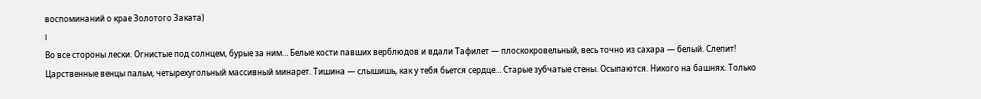воспоминаний о крае Золотого Заката)
I
Во все стороны лески. Огнистые под солнцем, бурые за ним… Белые кости павших верблюдов и вдали Тафилет — плоскокровельный, весь точно из сахара — белый. Слепит! Царственные венцы пальм, четырехугольный массивный минарет. Тишина — слышишь, как у тебя бьется сердце… Старые зубчатые стены. Осыпаются. Никого на башнях. Только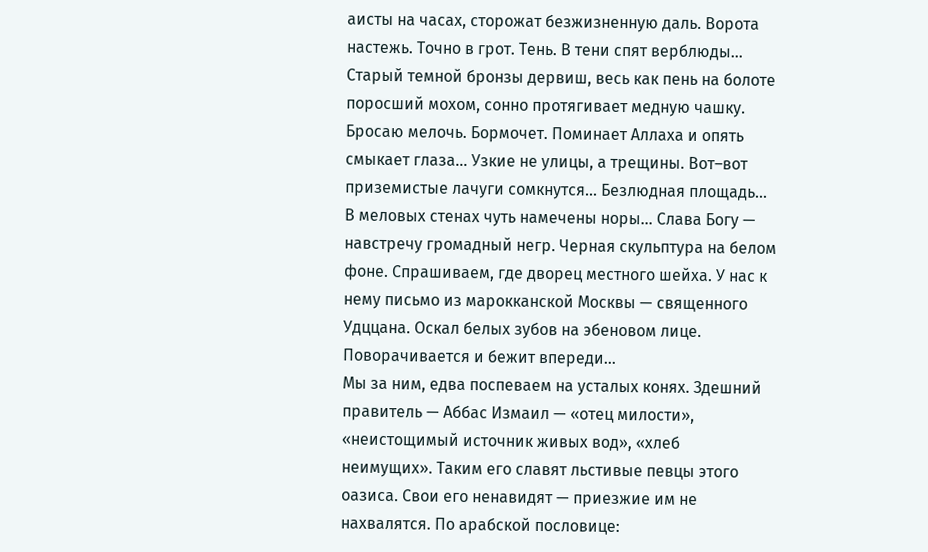аисты на часах, сторожат безжизненную даль. Ворота настежь. Точно в грот. Тень. В тени спят верблюды… Старый темной бронзы дервиш, весь как пень на болоте поросший мохом, сонно протягивает медную чашку. Бросаю мелочь. Бормочет. Поминает Аллаха и опять смыкает глаза… Узкие не улицы, а трещины. Вот–вот приземистые лачуги сомкнутся… Безлюдная площадь… В меловых стенах чуть намечены норы… Слава Богу — навстречу громадный негр. Черная скульптура на белом фоне. Спрашиваем, где дворец местного шейха. У нас к нему письмо из марокканской Москвы — священного Удццана. Оскал белых зубов на эбеновом лице. Поворачивается и бежит впереди…
Мы за ним, едва поспеваем на усталых конях. Здешний правитель — Аббас Измаил — «отец милости», «неистощимый источник живых вод», «хлеб неимущих». Таким его славят льстивые певцы этого оазиса. Свои его ненавидят — приезжие им не нахвалятся. По арабской пословице: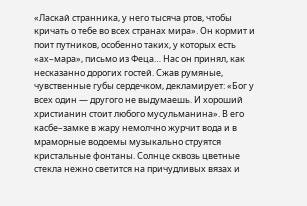«Ласкай странника, у него тысяча ртов, чтобы кричать о тебе во всех странах мира». Он кормит и поит путников, особенно таких, у которых есть «ах–мара», письмо из Феца… Нас он принял, как несказанно дорогих гостей. Сжав румяные, чувственные губы сердечком, декламирует: «Бог у всех один — другого не выдумаешь. И хороший христианин стоит любого мусульманина». В его касбе–замке в жару немолчно журчит вода и в мраморные водоемы музыкально струятся кристальные фонтаны. Солнце сквозь цветные стекла нежно светится на причудливых вязах и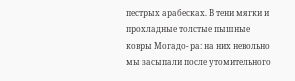пестрых арабесках. В тени мягки и прохладные толстые пышные ковры Могадо- ра: на них невольно мы засыпали после утомительного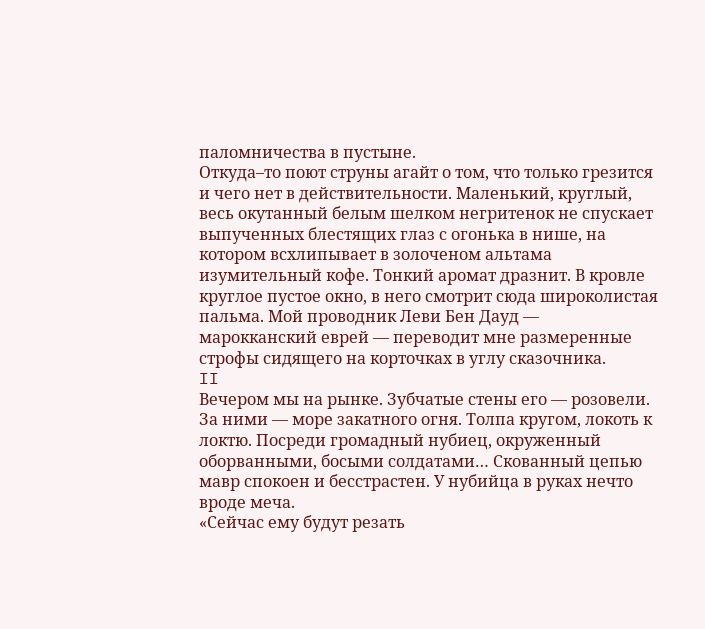паломничества в пустыне.
Откуда–то поют струны агайт о том, что только грезится и чего нет в действительности. Маленький, круглый, весь окутанный белым шелком негритенок не спускает выпученных блестящих глаз с огонька в нише, на котором всхлипывает в золоченом альтама изумительный кофе. Тонкий аромат дразнит. В кровле круглое пустое окно, в него смотрит сюда широколистая пальма. Мой проводник Леви Бен Дауд — марокканский еврей — переводит мне размеренные строфы сидящего на корточках в углу сказочника.
II
Вечером мы на рынке. Зубчатые стены его — розовели. За ними — море закатного огня. Толпа кругом, локоть к локтю. Посреди громадный нубиец, окруженный оборванными, босыми солдатами… Скованный цепью мавр спокоен и бесстрастен. У нубийца в руках нечто вроде меча.
«Сейчас ему будут резать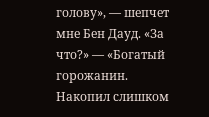голову», — шепчет мне Бен Дауд. «За что?» — «Богатый горожанин. Накопил слишком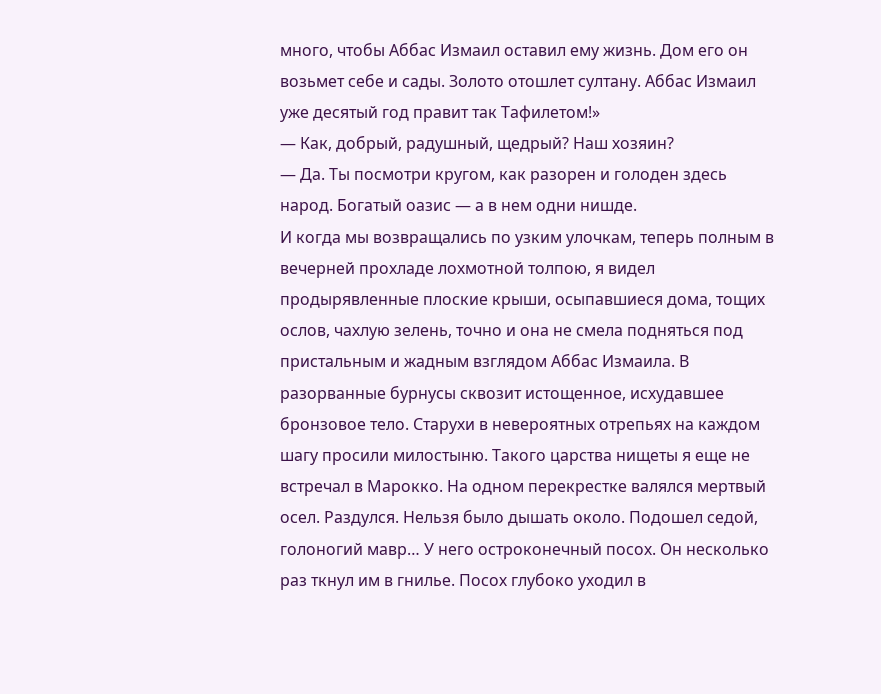много, чтобы Аббас Измаил оставил ему жизнь. Дом его он возьмет себе и сады. Золото отошлет султану. Аббас Измаил уже десятый год правит так Тафилетом!»
— Как, добрый, радушный, щедрый? Наш хозяин?
— Да. Ты посмотри кругом, как разорен и голоден здесь народ. Богатый оазис — а в нем одни нишде.
И когда мы возвращались по узким улочкам, теперь полным в вечерней прохладе лохмотной толпою, я видел продырявленные плоские крыши, осыпавшиеся дома, тощих ослов, чахлую зелень, точно и она не смела подняться под пристальным и жадным взглядом Аббас Измаила. В разорванные бурнусы сквозит истощенное, исхудавшее бронзовое тело. Старухи в невероятных отрепьях на каждом шагу просили милостыню. Такого царства нищеты я еще не встречал в Марокко. На одном перекрестке валялся мертвый осел. Раздулся. Нельзя было дышать около. Подошел седой, голоногий мавр… У него остроконечный посох. Он несколько раз ткнул им в гнилье. Посох глубоко уходил в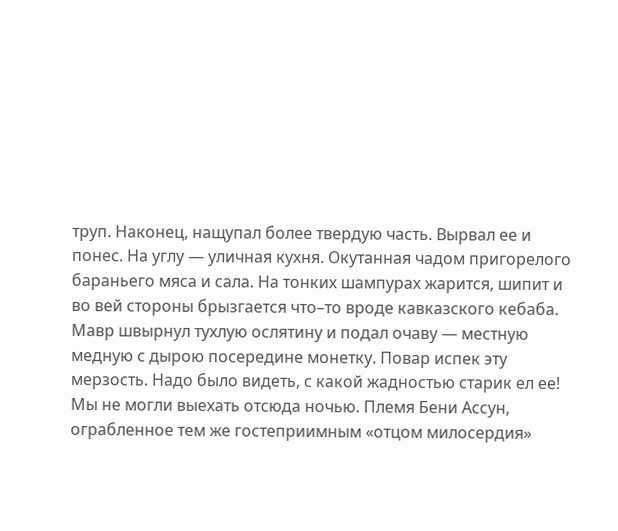труп. Наконец, нащупал более твердую часть. Вырвал ее и понес. На углу — уличная кухня. Окутанная чадом пригорелого бараньего мяса и сала. На тонких шампурах жарится, шипит и во вей стороны брызгается что–то вроде кавказского кебаба. Мавр швырнул тухлую ослятину и подал очаву — местную медную с дырою посередине монетку. Повар испек эту мерзость. Надо было видеть, с какой жадностью старик ел ее!
Мы не могли выехать отсюда ночью. Племя Бени Ассун, ограбленное тем же гостеприимным «отцом милосердия»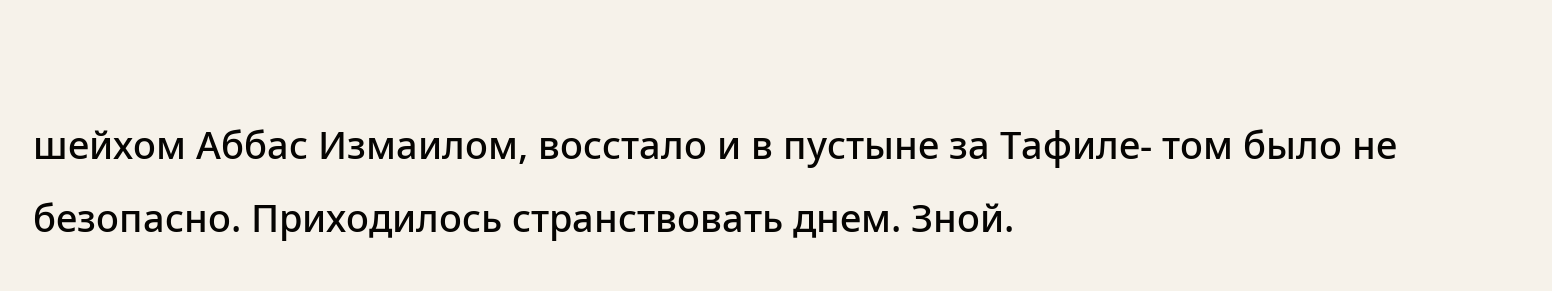шейхом Аббас Измаилом, восстало и в пустыне за Тафиле- том было не безопасно. Приходилось странствовать днем. Зной.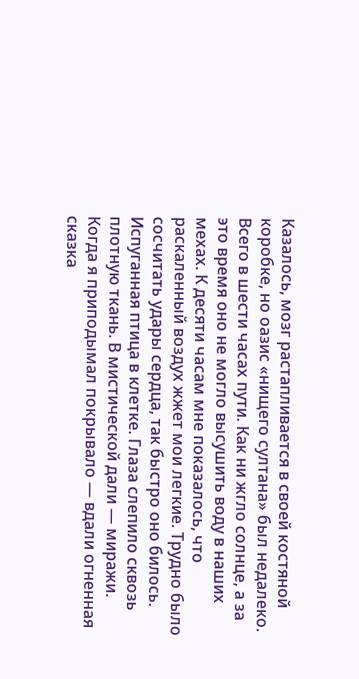Казалось, мозг растапливается в своей костяной коробке, но оазис «нищего султана» был недалеко. Всего в шести часах пути. Как ни жгло солнце, а за это время оно не могло высушить воду в наших мехах. К десяти часам мне показалось, что раскаленный воздух жжет мои легкие. Трудно было сосчитать удары сердца, так быстро оно билось. Испуганная птица в клетке. Глаза слепило сквозь плотную ткань. В мистической дали — миражи. Когда я приподымал покрывало — вдали огненная сказка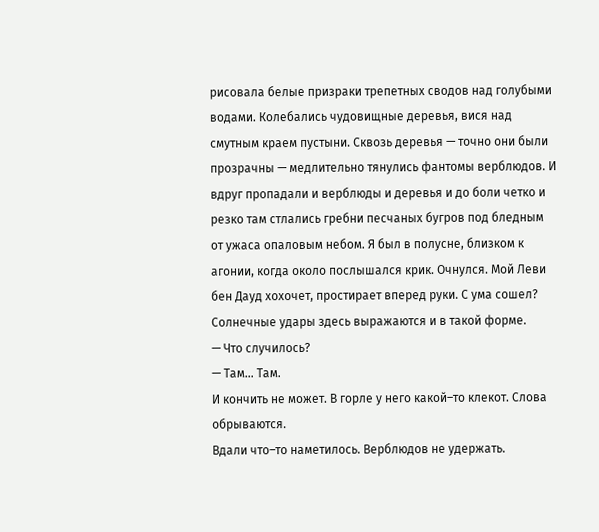рисовала белые призраки трепетных сводов над голубыми водами. Колебались чудовищные деревья, вися над смутным краем пустыни. Сквозь деревья — точно они были прозрачны — медлительно тянулись фантомы верблюдов. И вдруг пропадали и верблюды и деревья и до боли четко и резко там стлались гребни песчаных бугров под бледным от ужаса опаловым небом. Я был в полусне, близком к агонии, когда около послышался крик. Очнулся. Мой Леви бен Дауд хохочет, простирает вперед руки. С ума сошел? Солнечные удары здесь выражаются и в такой форме.
— Что случилось?
— Там… Там.
И кончить не может. В горле у него какой–то клекот. Слова обрываются.
Вдали что–то наметилось. Верблюдов не удержать.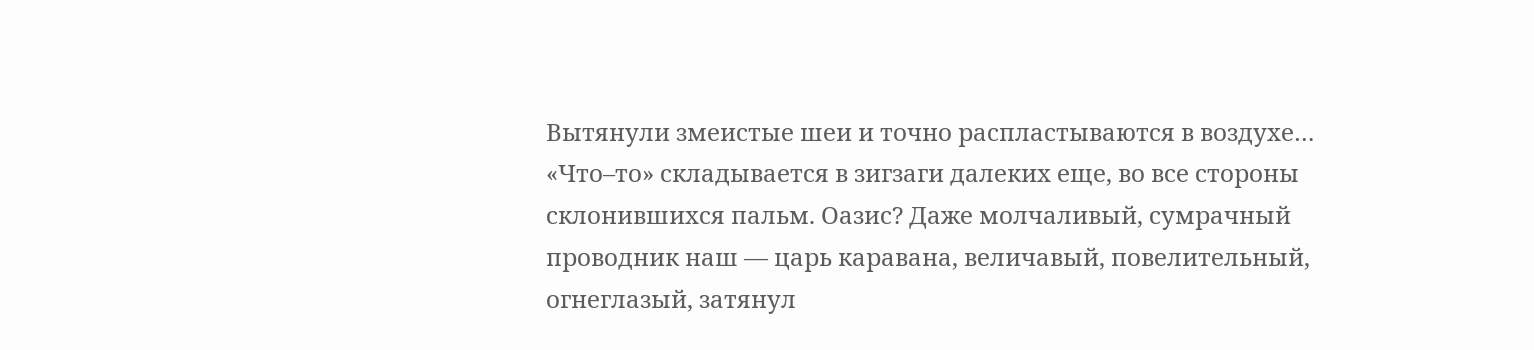Вытянули змеистые шеи и точно распластываются в воздухе… «Что–то» складывается в зигзаги далеких еще, во все стороны склонившихся пальм. Оазис? Даже молчаливый, сумрачный проводник наш — царь каравана, величавый, повелительный, огнеглазый, затянул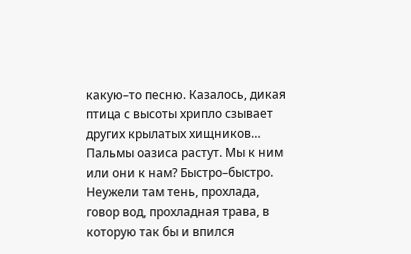какую–то песню. Казалось, дикая птица с высоты хрипло сзывает других крылатых хищников… Пальмы оазиса растут. Мы к ним или они к нам? Быстро–быстро. Неужели там тень, прохлада, говор вод, прохладная трава, в которую так бы и впился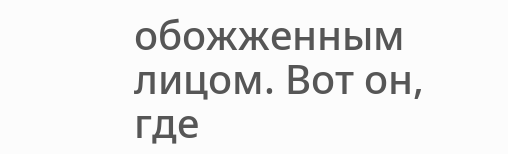обожженным лицом. Вот он, где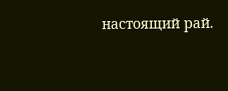настоящий рай.